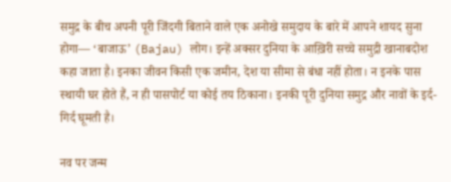समुद्र के बीच अपनी पूरी जिंदगी बिताने वाले एक अनोखे समुदाय के बारे में आपने शायद सुना होगा— ‘बाजाऊ’ (Bajau) लोग। इन्हें अक्सर दुनिया के आख़िरी सच्चे समुद्री खानाबदोश कहा जाता है। इनका जीवन किसी एक जमीन, देश या सीमा से बंधा नहीं होता। न इनके पास स्थायी घर होते हैं, न ही पासपोर्ट या कोई तय ठिकाना। इनकी पूरी दुनिया समुद्र और नावों के इर्द-गिर्द घूमती है।

नव पर जन्म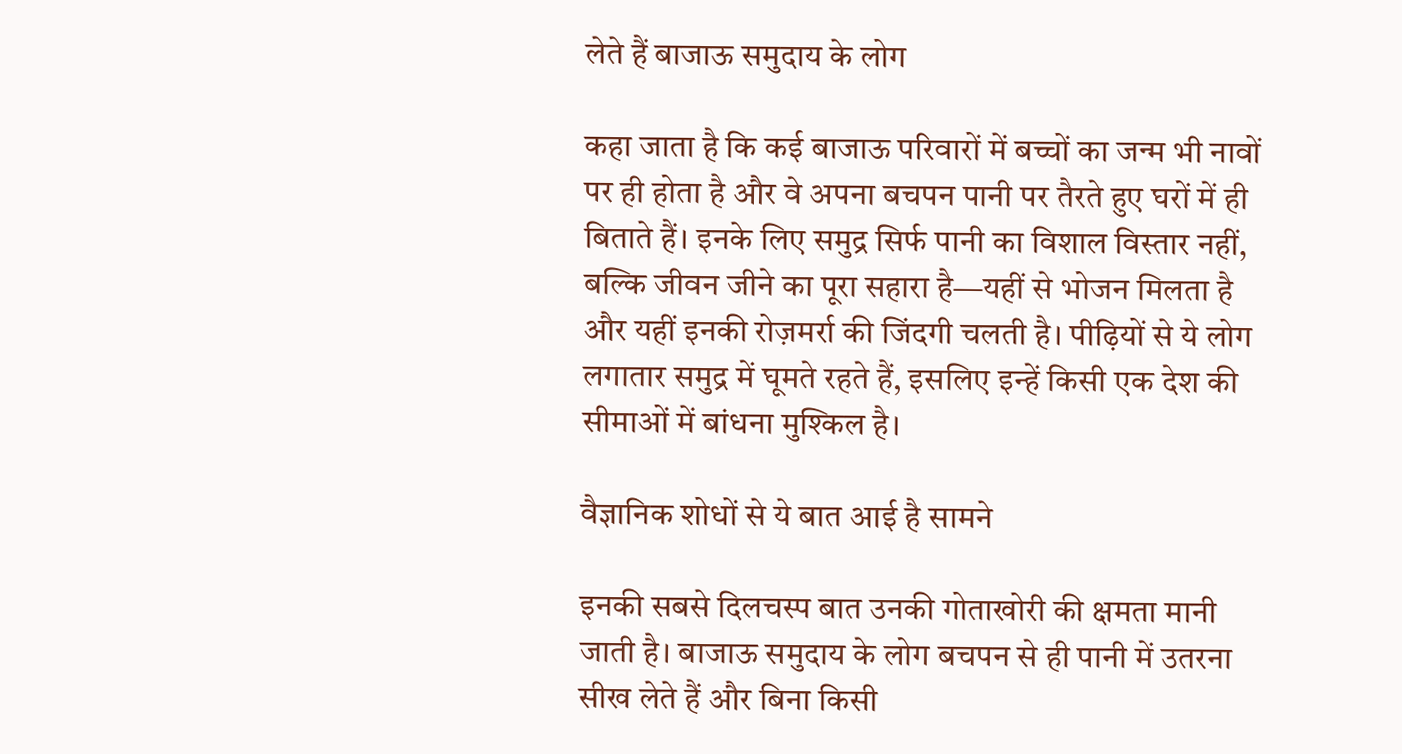लेते हैं बाजाऊ समुदाय के लोग

कहा जाता है कि कई बाजाऊ परिवारों में बच्चों का जन्म भी नावों पर ही होता है और वे अपना बचपन पानी पर तैरते हुए घरों में ही बिताते हैं। इनके लिए समुद्र सिर्फ पानी का विशाल विस्तार नहीं, बल्कि जीवन जीने का पूरा सहारा है—यहीं से भोजन मिलता है और यहीं इनकी रोज़मर्रा की जिंदगी चलती है। पीढ़ियों से ये लोग लगातार समुद्र में घूमते रहते हैं, इसलिए इन्हें किसी एक देश की सीमाओं में बांधना मुश्किल है।

वैज्ञानिक शोधों से ये बात आई है सामने

इनकी सबसे दिलचस्प बात उनकी गोताखोरी की क्षमता मानी जाती है। बाजाऊ समुदाय के लोग बचपन से ही पानी में उतरना सीख लेते हैं और बिना किसी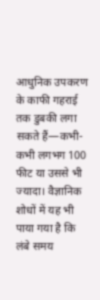आधुनिक उपकरण के काफी गहराई तक डुबकी लगा सकते हैं—कभी-कभी लगभग 100 फीट या उससे भी ज्यादा। वैज्ञानिक शोधों में यह भी पाया गया है कि लंबे समय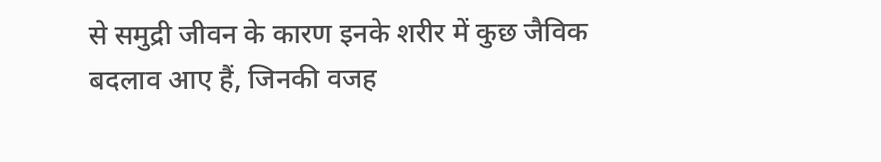से समुद्री जीवन के कारण इनके शरीर में कुछ जैविक बदलाव आए हैं, जिनकी वजह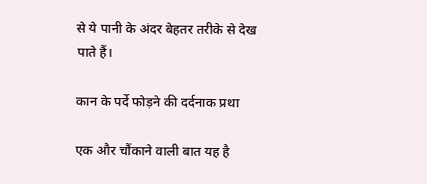से ये पानी के अंदर बेहतर तरीके से देख पाते हैं।

कान के पर्दे फोड़ने की दर्दनाक प्रथा

एक और चौंकाने वाली बात यह है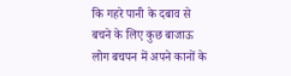कि गहरे पानी के दबाव से बचने के लिए कुछ बाजाऊ लोग बचपन में अपने कानों के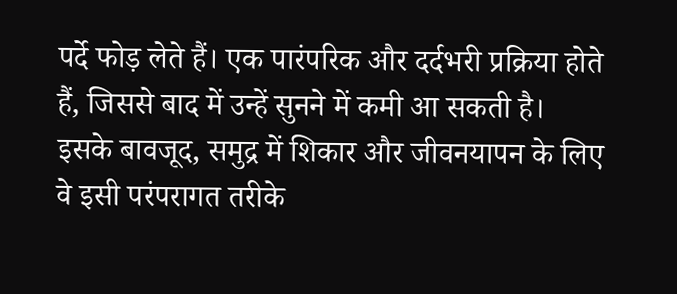पर्दे फोड़ लेते हैं। एक पारंपरिक और दर्दभरी प्रक्रिया होते हैं, जिससे बाद में उन्हें सुनने में कमी आ सकती है। इसके बावजूद, समुद्र में शिकार और जीवनयापन के लिए वे इसी परंपरागत तरीके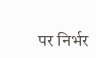पर निर्भर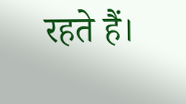रहते हैं।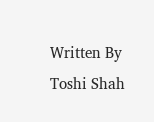Written By Toshi Shah